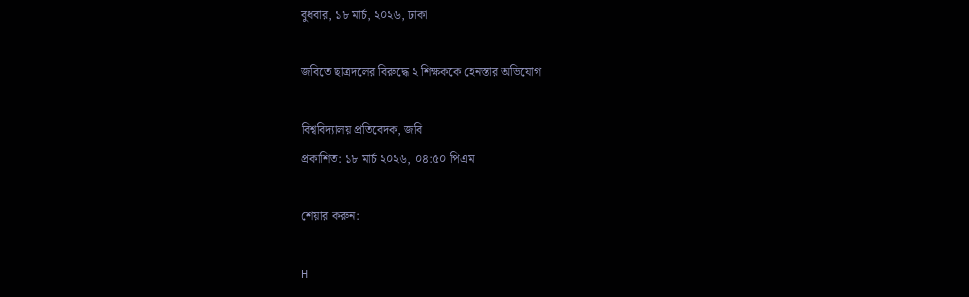বুধবার, ১৮ মার্চ, ২০২৬, ঢাকা

জবিতে ছাত্রদলের বিরুদ্ধে ২ শিক্ষককে হেনস্তার অভিযোগ

বিশ্ববিদ্যালয় প্রতিবেদক, জবি
প্রকাশিত: ১৮ মার্চ ২০২৬, ০৪:৫০ পিএম

শেয়ার করুন:

H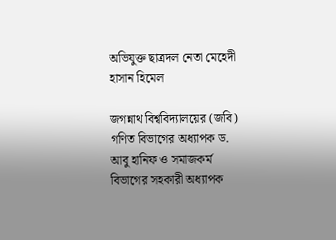অভিযুক্ত ছাত্রদল নেতা মেহেদী হাসান হিমেল

জগন্নাথ বিশ্ববিদ্যালয়ের (জবি) গণিত বিভাগের অধ্যাপক ড.  আবু হানিফ ও সমাজকর্ম বিভাগের সহকারী অধ্যাপক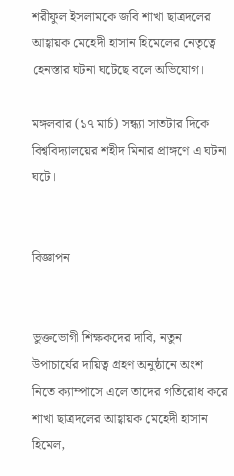শরীফুল ইসলামকে জবি শাখা ছাত্রদলের আহ্বায়ক মেহেদী হাসান হিমেলের নেতৃত্বে হেনস্তার ঘটনা ঘটেছে বলে অভিযোগ।

মঙ্গলবার (১৭ মার্চ) সন্ধ্যা সাতটার দিকে বিশ্ববিদ্যালয়ের শহীদ মিনার প্রাঙ্গণে এ ঘটনা ঘটে।


বিজ্ঞাপন


ভুক্তভোগী শিক্ষকদের দাবি, নতুন উপাচার্যের দায়িত্ব গ্রহণ অনুষ্ঠানে অংশ নিতে ক্যাম্পাসে এলে তাদের গতিরোধ করে শাখা ছাত্রদলের আহ্বায়ক মেহেদী হাসান হিমেল,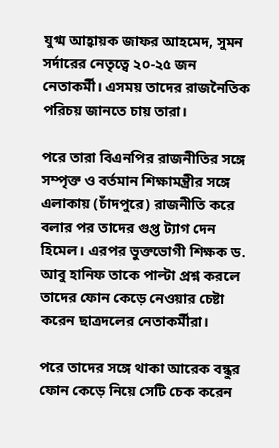যুগ্ম আহ্বায়ক জাফর আহমেদ, সুমন সর্দারের নেতৃত্বে ২০-২৫ জন নেতাকর্মী। এসময় তাদের রাজনৈতিক পরিচয় জানতে চায় তারা।

পরে তারা বিএনপির রাজনীতির সঙ্গে সম্পৃক্ত ও বর্তমান শিক্ষামন্ত্রীর সঙ্গে এলাকায় (চাঁদপুরে) রাজনীতি করে বলার পর তাদের গুপ্ত ট্যাগ দেন হিমেল। এরপর ভুক্তভোগী শিক্ষক ড. আবু হানিফ তাকে পাল্টা প্রশ্ন করলে তাদের ফোন কেড়ে নেওয়ার চেষ্টা করেন ছাত্রদলের নেতাকর্মীরা।

পরে তাদের সঙ্গে থাকা আরেক বন্ধুর ফোন কেড়ে নিয়ে সেটি চেক করেন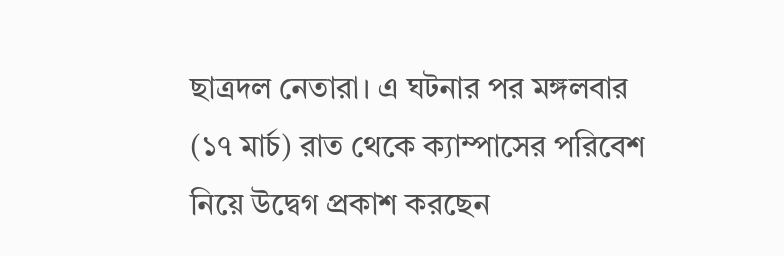ছাত্রদল নেতারা। এ ঘটনার পর মঙ্গলবার (১৭ মার্চ) রাত থেকে ক্যাম্পাসের পরিবেশ নিয়ে উদ্বেগ প্রকাশ করছেন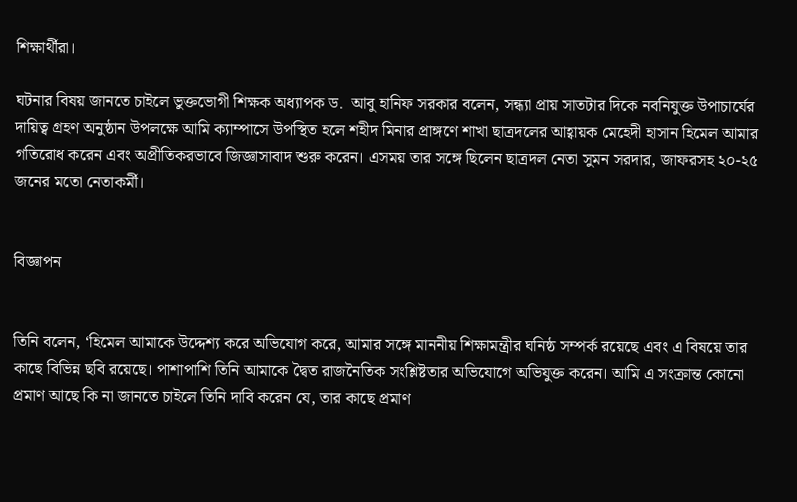শিক্ষার্থীরা।

ঘটনার বিষয় জানতে চাইলে ভুক্তভোগী শিক্ষক অধ্যাপক ড.  আবু হানিফ সরকার বলেন, সন্ধ্যা প্রায় সাতটার দিকে নবনিযুক্ত উপাচার্যের দায়িত্ব গ্রহণ অনুষ্ঠান উপলক্ষে আমি ক্যাম্পাসে উপস্থিত হলে শহীদ মিনার প্রাঙ্গণে শাখা ছাত্রদলের আহ্বায়ক মেহেদী হাসান হিমেল আমার গতিরোধ করেন এবং অপ্রীতিকরভাবে জিজ্ঞাসাবাদ শুরু করেন। এসময় তার সঙ্গে ছিলেন ছাত্রদল নেতা সুমন সরদার, জাফরসহ ২০-২৫ জনের মতো নেতাকর্মী।


বিজ্ঞাপন


তিনি বলেন, ‘হিমেল আমাকে উদ্দেশ্য করে অভিযোগ করে, আমার সঙ্গে মাননীয় শিক্ষামন্ত্রীর ঘনিষ্ঠ সম্পর্ক রয়েছে এবং এ বিষয়ে তার কাছে বিভিন্ন ছবি রয়েছে। পাশাপাশি তিনি আমাকে দ্বৈত রাজনৈতিক সংশ্লিষ্টতার অভিযোগে অভিযুক্ত করেন। আমি এ সংক্রান্ত কোনো প্রমাণ আছে কি না জানতে চাইলে তিনি দাবি করেন যে, তার কাছে প্রমাণ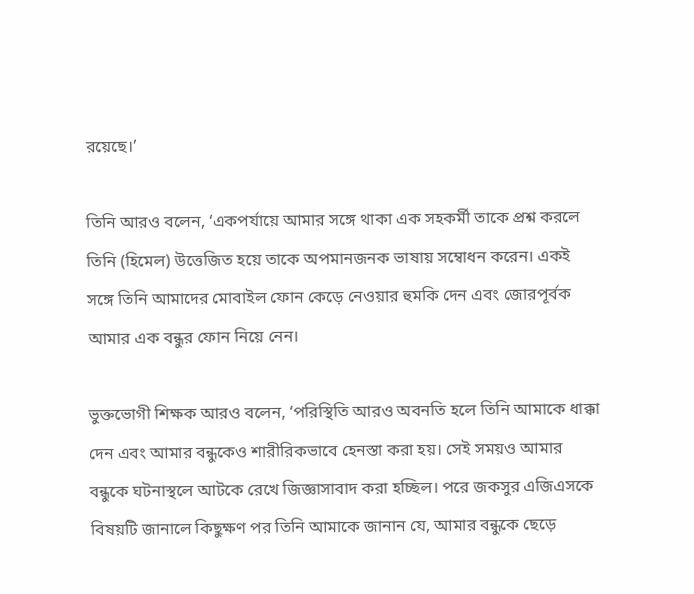রয়েছে।’

তিনি আরও বলেন, ‘একপর্যায়ে আমার সঙ্গে থাকা এক সহকর্মী তাকে প্রশ্ন করলে তিনি (হিমেল) উত্তেজিত হয়ে তাকে অপমানজনক ভাষায় সম্বোধন করেন। একই সঙ্গে তিনি আমাদের মোবাইল ফোন কেড়ে নেওয়ার হুমকি দেন এবং জোরপূর্বক আমার এক বন্ধুর ফোন নিয়ে নেন।

ভুক্তভোগী শিক্ষক আরও বলেন, ‘পরিস্থিতি আরও অবনতি হলে তিনি আমাকে ধাক্কা দেন এবং আমার বন্ধুকেও শারীরিকভাবে হেনস্তা করা হয়। সেই সময়ও আমার বন্ধুকে ঘটনাস্থলে আটকে রেখে জিজ্ঞাসাবাদ করা হচ্ছিল। পরে জকসুর এজিএসকে বিষয়টি জানালে কিছুক্ষণ পর তিনি আমাকে জানান যে, আমার বন্ধুকে ছেড়ে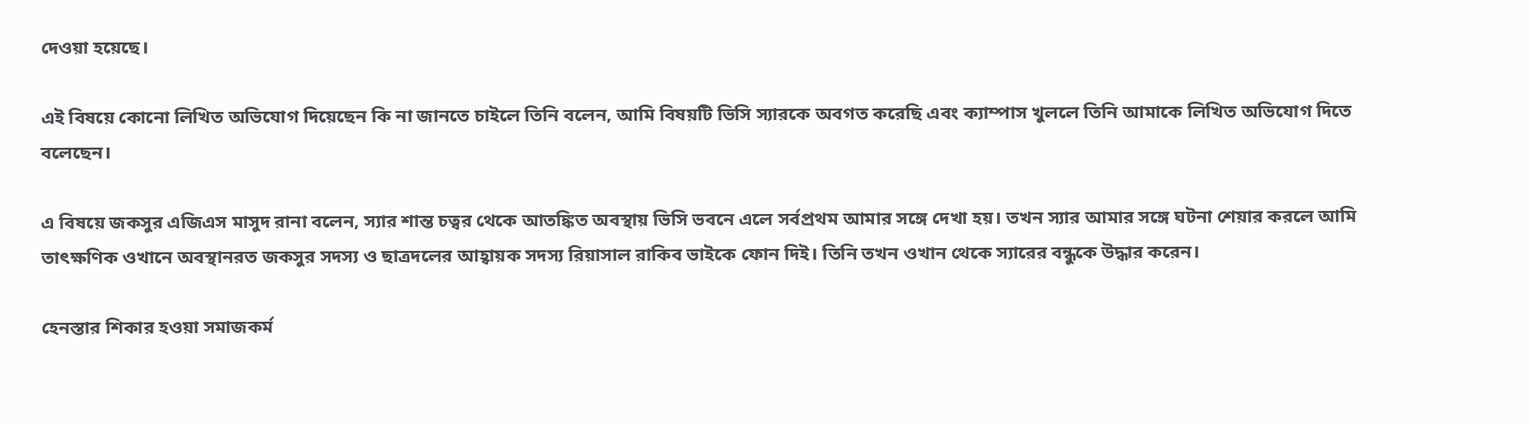দেওয়া হয়েছে।

এই বিষয়ে কোনো লিখিত অভিযোগ দিয়েছেন কি না জানতে চাইলে তিনি বলেন, আমি বিষয়টি ভিসি স্যারকে অবগত করেছি এবং ক্যাম্পাস খুললে তিনি আমাকে লিখিত অভিযোগ দিতে বলেছেন।

এ বিষয়ে জকসুর এজিএস মাসুদ রানা বলেন, স্যার শান্ত চত্বর থেকে আতঙ্কিত অবস্থায় ভিসি ভবনে এলে সর্বপ্রথম আমার সঙ্গে দেখা হয়। তখন স্যার আমার সঙ্গে ঘটনা শেয়ার করলে আমি তাৎক্ষণিক ওখানে অবস্থানরত জকসুর সদস্য ও ছাত্রদলের আহ্বায়ক সদস্য রিয়াসাল রাকিব ভাইকে ফোন দিই। তিনি তখন ওখান থেকে স্যারের বন্ধুকে উদ্ধার করেন।

হেনস্তার শিকার হওয়া সমাজকর্ম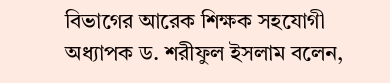বিভাগের আরেক শিক্ষক সহযোগী অধ্যাপক ড. শরীফুল ইসলাম বলেন,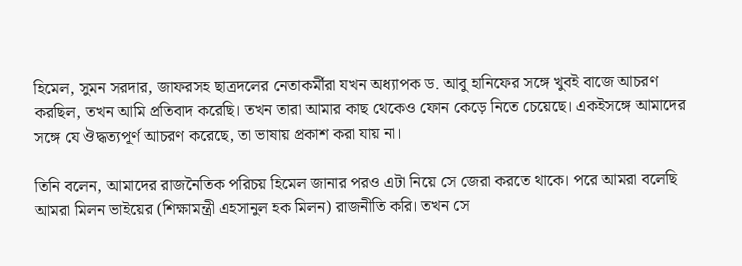হিমেল, সুমন সরদার, জাফরসহ ছাত্রদলের নেতাকর্মীরা যখন অধ্যাপক ড. আবু হানিফের সঙ্গে খুবই বাজে আচরণ করছিল, তখন আমি প্রতিবাদ করেছি। তখন তারা আমার কাছ থেকেও ফোন কেড়ে নিতে চেয়েছে। একইসঙ্গে আমাদের সঙ্গে যে ঔদ্ধত্যপূর্ণ আচরণ করেছে, তা ভাষায় প্রকাশ করা যায় না।

তিনি বলেন, আমাদের রাজনৈতিক পরিচয় হিমেল জানার পরও এটা নিয়ে সে জেরা করতে থাকে। পরে আমরা বলেছি আমরা মিলন ভাইয়ের (শিক্ষামন্ত্রী এহসানুল হক মিলন) রাজনীতি করি। তখন সে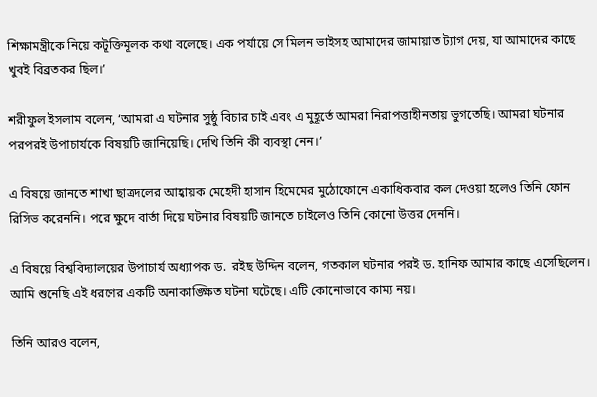শিক্ষামন্ত্রীকে নিয়ে কটূক্তিমূলক কথা বলেছে। এক পর্যায়ে সে মিলন ভাইসহ আমাদের জামায়াত ট্যাগ দেয়, যা আমাদের কাছে খুবই বিব্রতকর ছিল।’

শরীফুল ইসলাম বলেন, ‘আমরা এ ঘটনার সুষ্ঠু বিচার চাই এবং এ মুহূর্তে আমরা নিরাপত্তাহীনতায় ভুগতেছি। আমরা ঘটনার পরপরই উপাচার্যকে বিষয়টি জানিয়েছি। দেখি তিনি কী ব্যবস্থা নেন।’

এ বিষয়ে জানতে শাখা ছাত্রদলের আহ্বায়ক মেহেদী হাসান হিমেমের মুঠোফোনে একাধিকবার কল দেওয়া হলেও তিনি ফোন রিসিভ করেননি। পরে ক্ষুদে বার্তা দিয়ে ঘটনার বিষয়টি জানতে চাইলেও তিনি কোনো উত্তর দেননি।

এ বিষয়ে বিশ্ববিদ্যালয়ের উপাচার্য অধ্যাপক ড.  রইছ উদ্দিন বলেন, গতকাল ঘটনার পরই ড. হানিফ আমার কাছে এসেছিলেন। আমি শুনেছি এই ধরণের একটি অনাকাঙ্ক্ষিত ঘটনা ঘটেছে। এটি কোনোভাবে কাম্য নয়।

তিনি আরও বলেন,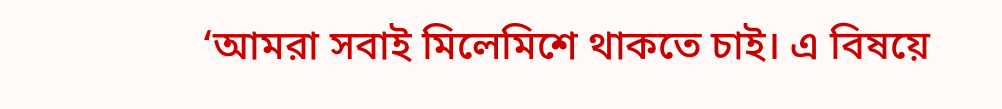‘আমরা সবাই মিলেমিশে থাকতে চাই। এ বিষয়ে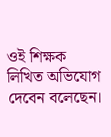ওই শিক্ষক লিখিত অভিযোগ দেবেন বলেছেন।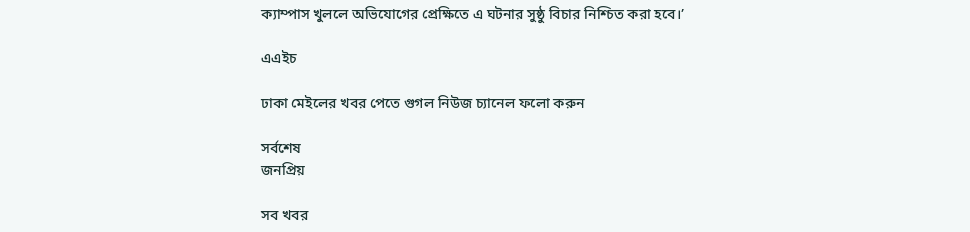ক্যাম্পাস খুললে অভিযোগের প্রেক্ষিতে এ ঘটনার সুষ্ঠু বিচার নিশ্চিত করা হবে।’

এএইচ

ঢাকা মেইলের খবর পেতে গুগল নিউজ চ্যানেল ফলো করুন

সর্বশেষ
জনপ্রিয়

সব খবর